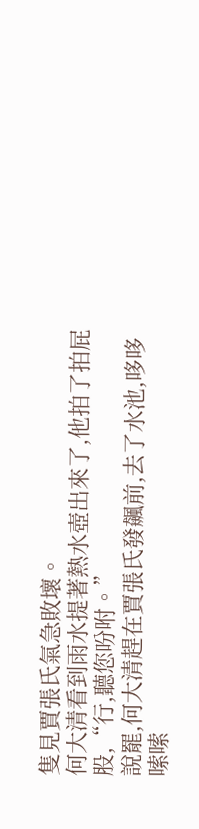隻見賈張氏氣急敗壞。
何大清看到雨水提著熱水壺出來了,他拍了拍屁股,“行,聽您吩咐。”
說罷,何大清趕在賈張氏發飆前,去了水池,哆哆嗦嗦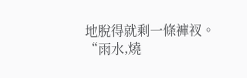地脫得就剩一條褲衩。
“雨水,燒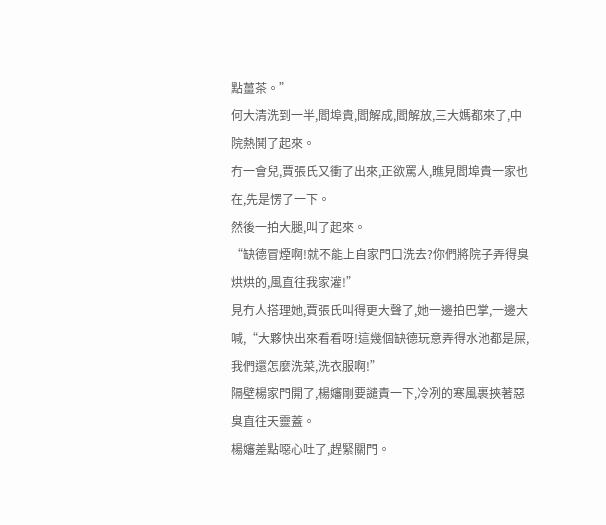點薑茶。”
何大清洗到一半,閻埠貴,閻解成,閻解放,三大媽都來了,中院熱鬨了起來。
冇一會兒,賈張氏又衝了出來,正欲罵人,瞧見閻埠貴一家也在,先是愣了一下。
然後一拍大腿,叫了起來。
“缺德冒煙啊!就不能上自家門口洗去?你們將院子弄得臭烘烘的,風直往我家灌!”
見冇人搭理她,賈張氏叫得更大聲了,她一邊拍巴掌,一邊大喊,“大夥快出來看看呀!這幾個缺德玩意弄得水池都是屎,我們還怎麼洗菜,洗衣服啊!”
隔壁楊家門開了,楊嬸剛要譴責一下,冷冽的寒風裹挾著惡臭直往天靈蓋。
楊嬸差點噁心吐了,趕緊關門。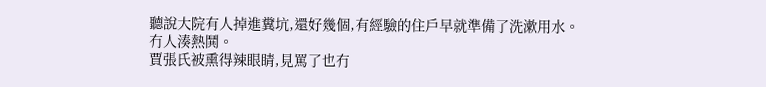聽說大院有人掉進糞坑,還好幾個,有經驗的住戶早就準備了洗漱用水。
冇人湊熱鬨。
賈張氏被熏得辣眼睛,見罵了也冇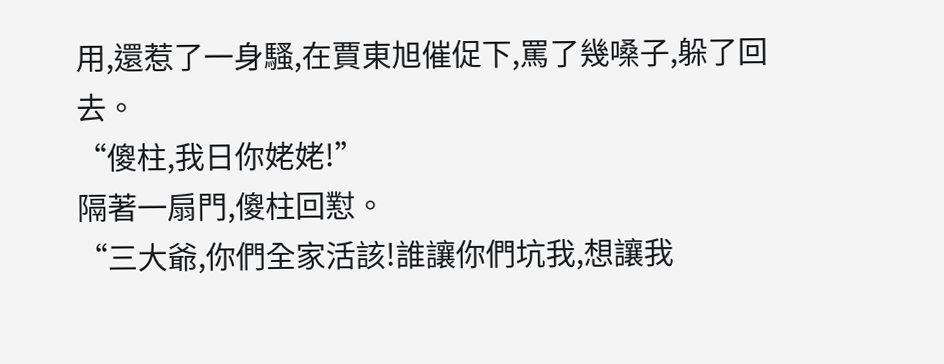用,還惹了一身騷,在賈東旭催促下,罵了幾嗓子,躲了回去。
“傻柱,我日你姥姥!”
隔著一扇門,傻柱回懟。
“三大爺,你們全家活該!誰讓你們坑我,想讓我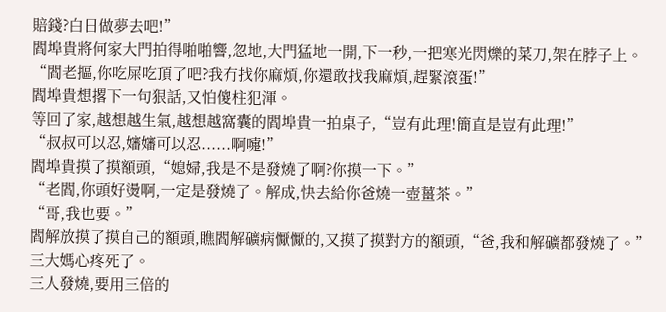賠錢?白日做夢去吧!”
閻埠貴將何家大門拍得啪啪響,忽地,大門猛地一開,下一秒,一把寒光閃爍的菜刀,架在脖子上。
“閻老摳,你吃屎吃頂了吧?我冇找你麻煩,你還敢找我麻煩,趕緊滾蛋!”
閻埠貴想撂下一句狠話,又怕傻柱犯渾。
等回了家,越想越生氣,越想越窩囊的閻埠貴一拍桌子,“豈有此理!簡直是豈有此理!”
“叔叔可以忍,嬸嬸可以忍......啊嚏!”
閻埠貴摸了摸額頭,“媳婦,我是不是發燒了啊?你摸一下。”
“老閻,你頭好燙啊,一定是發燒了。解成,快去給你爸燒一壺薑茶。”
“哥,我也要。”
閻解放摸了摸自己的額頭,瞧閻解礦病懨懨的,又摸了摸對方的額頭,“爸,我和解礦都發燒了。”
三大媽心疼死了。
三人發燒,要用三倍的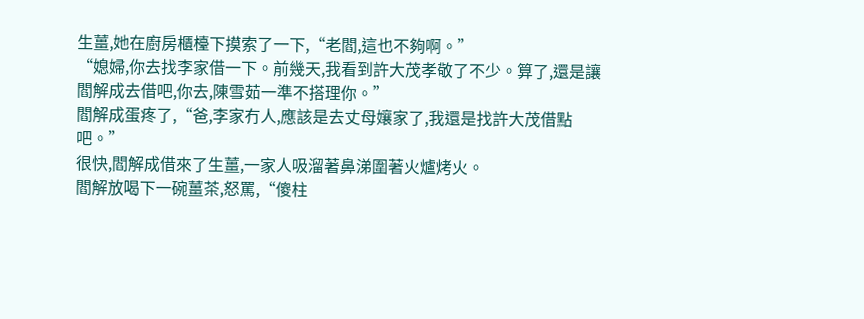生薑,她在廚房櫃檯下摸索了一下,“老閻,這也不夠啊。”
“媳婦,你去找李家借一下。前幾天,我看到許大茂孝敬了不少。算了,還是讓閻解成去借吧,你去,陳雪茹一準不搭理你。”
閻解成蛋疼了,“爸,李家冇人,應該是去丈母孃家了,我還是找許大茂借點吧。”
很快,閻解成借來了生薑,一家人吸溜著鼻涕圍著火爐烤火。
閻解放喝下一碗薑茶,怒罵,“傻柱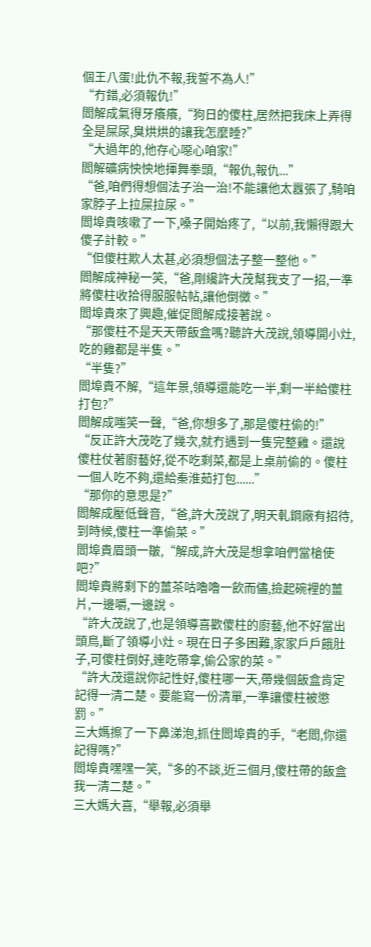個王八蛋!此仇不報,我誓不為人!”
“冇錯,必須報仇!”
閻解成氣得牙癢癢,“狗日的傻柱,居然把我床上弄得全是屎尿,臭烘烘的讓我怎麼睡?”
“大過年的,他存心噁心咱家!”
閻解礦病怏怏地揮舞拳頭,“報仇,報仇...”
“爸,咱們得想個法子治一治!不能讓他太囂張了,騎咱家脖子上拉屎拉尿。”
閻埠貴咳嗽了一下,嗓子開始疼了,“以前,我懶得跟大傻子計較。”
“但傻柱欺人太甚,必須想個法子整一整他。”
閻解成神秘一笑,“爸,剛纔許大茂幫我支了一招,一準將傻柱收拾得服服帖帖,讓他倒黴。”
閻埠貴來了興趣,催促閻解成接著說。
“那傻柱不是天天帶飯盒嗎?聽許大茂說,領導開小灶,吃的雞都是半隻。”
“半隻?”
閻埠貴不解,“這年景,領導還能吃一半,剩一半給傻柱打包?”
閻解成嗤笑一聲,“爸,你想多了,那是傻柱偷的!”
“反正許大茂吃了幾次,就冇遇到一隻完整雞。還說傻柱仗著廚藝好,從不吃剩菜,都是上桌前偷的。傻柱一個人吃不夠,還給秦淮茹打包......”
“那你的意思是?”
閻解成壓低聲音,“爸,許大茂說了,明天軋鋼廠有招待,到時候,傻柱一準偷菜。”
閻埠貴眉頭一皺,“解成,許大茂是想拿咱們當槍使吧?”
閻埠貴將剩下的薑茶咕嚕嚕一飲而儘,撿起碗裡的薑片,一邊嚼,一邊說。
“許大茂說了,也是領導喜歡傻柱的廚藝,他不好當出頭鳥,斷了領導小灶。現在日子多困難,家家戶戶餓肚子,可傻柱倒好,連吃帶拿,偷公家的菜。”
“許大茂還說你記性好,傻柱哪一天,帶幾個飯盒肯定記得一清二楚。要能寫一份清單,一準讓傻柱被懲罰。”
三大媽擦了一下鼻涕泡,抓住閻埠貴的手,“老閻,你還記得嗎?”
閻埠貴嘿嘿一笑,“多的不談,近三個月,傻柱帶的飯盒我一清二楚。”
三大媽大喜,“舉報,必須舉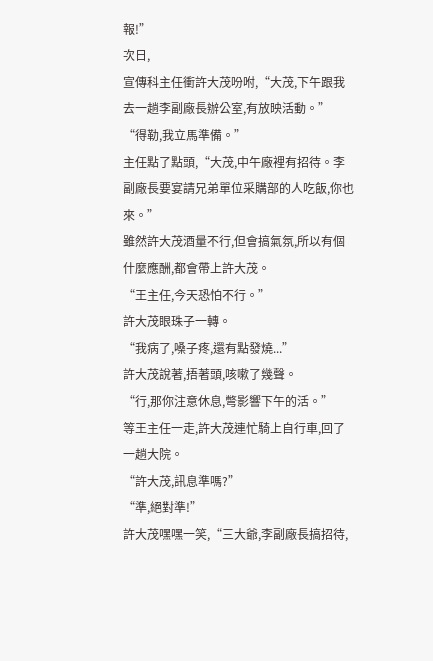報!”
次日,
宣傳科主任衝許大茂吩咐,“大茂,下午跟我去一趟李副廠長辦公室,有放映活動。”
“得勒,我立馬準備。”
主任點了點頭,“大茂,中午廠裡有招待。李副廠長要宴請兄弟單位采購部的人吃飯,你也來。”
雖然許大茂酒量不行,但會搞氣氛,所以有個什麼應酬,都會帶上許大茂。
“王主任,今天恐怕不行。”
許大茂眼珠子一轉。
“我病了,嗓子疼,還有點發燒...”
許大茂說著,捂著頭,咳嗽了幾聲。
“行,那你注意休息,彆影響下午的活。”
等王主任一走,許大茂連忙騎上自行車,回了一趟大院。
“許大茂,訊息準嗎?”
“準,絕對準!”
許大茂嘿嘿一笑,“三大爺,李副廠長搞招待,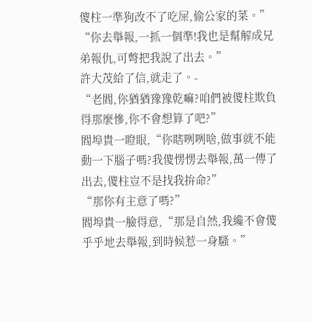傻柱一準狗改不了吃屎,偷公家的菜。”
“你去舉報,一抓一個準!我也是幫解成兄弟報仇,可彆把我說了出去。”
許大茂給了信,就走了。-
“老閻,你猶猶豫豫乾嘛?咱們被傻柱欺負得那麼慘,你不會想算了吧?”
閻埠貴一瞪眼,“你瞎咧咧啥,做事就不能動一下腦子嗎?我傻愣愣去舉報,萬一傳了出去,傻柱豈不是找我拚命?”
“那你有主意了嗎?”
閻埠貴一臉得意,“那是自然,我纔不會傻乎乎地去舉報,到時候惹一身騷。”